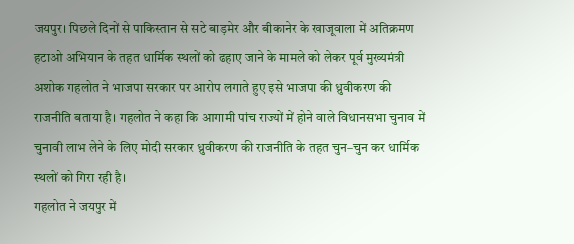जयपुर। पिछले दिनों से पाकिस्तान से सटे बाड़मेर और बीकानेर के खाजूवाला में अतिक्रमण हटाओ अभियान के तहत धार्मिक स्थलों को ढहाए जाने के मामले को लेकर पूर्व मुख्यमंत्री अशोक गहलोत ने भाजपा सरकार पर आरोप लगाते हुए इसे भाजपा की ध्रुवीकरण की राजनीति बताया है। गहलोत ने कहा कि आगामी पांच राज्यों में होने वाले विधानसभा चुनाव में चुनावी लाभ लेने के लिए मोदी सरकार ध्रुवीकरण की राजनीति के तहत चुन–चुन कर धार्मिक स्थलों को गिरा रही है।
गहलोत ने जयपुर में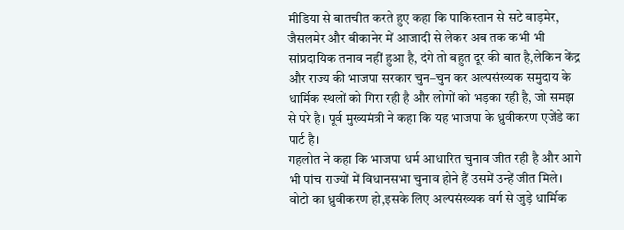मीडिया से बातचीत करते हुए कहा कि पाकिस्तान से सटे बाड़मेर, जैसलमेर और बीकानेर में आजादी से लेकर अब तक कभी भी सांप्रदायिक तनाव नहीं हुआ है, दंगे तो बहुत दूर की बात है,लेकिन केंद्र और राज्य की भाजपा सरकार चुन–चुन कर अल्पसंख्यक समुदाय के धार्मिक स्थलों को गिरा रही है और लोगों को भड़का रही है, जो समझ से परे है। पूर्व मुख्यमंत्री ने कहा कि यह भाजपा के ध्रुवीकरण एजेंडे का पार्ट है।
गहलोत ने कहा कि भाजपा धर्म आधारित चुनाव जीत रही है और आगे भी पांच राज्यों में विधानसभा चुनाव होने हैं उसमें उन्हें जीत मिले। वोटो का ध्रुवीकरण हो,इसके लिए अल्पसंख्यक वर्ग से जुड़े धार्मिक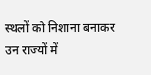स्थलों को निशाना बनाकर उन राज्यों में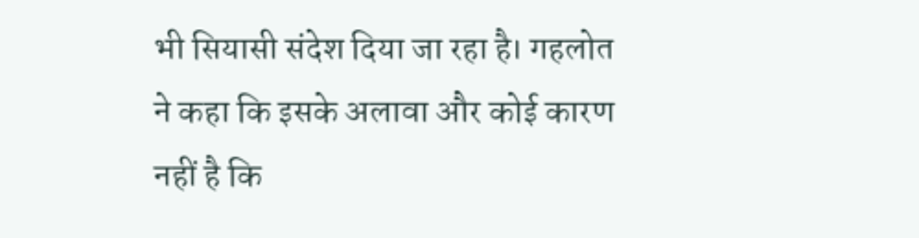भी सियासी संदेश दिया जा रहा है। गहलोत ने कहा कि इसके अलावा और कोई कारण नहीं है कि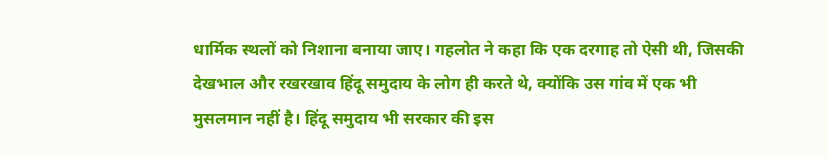धार्मिक स्थलों को निशाना बनाया जाए। गहलोत ने कहा कि एक दरगाह तो ऐसी थी, जिसकी देखभाल और रखरखाव हिंदू समुदाय के लोग ही करते थे, क्योंकि उस गांव में एक भी मुसलमान नहीं है। हिंदू समुदाय भी सरकार की इस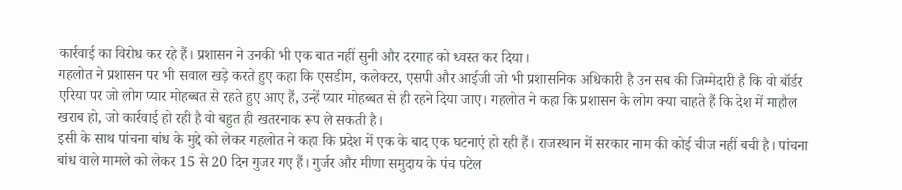कार्रवाई का विरोध कर रहे हैं। प्रशासन ने उनकी भी एक बात नहीं सुनी और दरगाह को ध्वस्त कर दिया।
गहलोत ने प्रशासन पर भी सवाल खड़े करते हुए कहा कि एसडीम, कलेक्टर, एसपी और आईजी जो भी प्रशासनिक अधिकारी है उन सब की जिम्मेदारी है कि वो बॉर्डर एरिया पर जो लोग प्यार मोहब्बत से रहते हुए आए हैं, उन्हें प्यार मोहब्बत से ही रहने दिया जाए। गहलोत ने कहा कि प्रशासन के लोग क्या चाहते हैं कि देश में माहौल खराब हो, जो कार्रवाई हो रही है वो बहुत ही खतरनाक रूप ले सकती है।
इसी के साथ पांचना बांध के मुद्दे को लेकर गहलोत ने कहा कि प्रदेश में एक के बाद एक घटनाएं हो रही हैं। राजस्थान में सरकार नाम की कोई चीज नहीं बची है। पांचना बांध वाले मामले को लेकर 15 से 20 दिन गुजर गए हैं। गुर्जर और मीणा समुदाय के पंच पटेल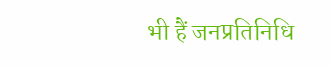भी हैं जनप्रतिनिधि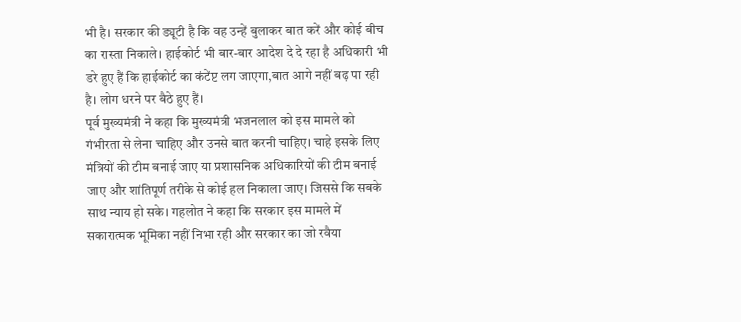भी है। सरकार की ड्यूटी है कि वह उन्हें बुलाकर बात करें और कोई बीच का रास्ता निकाले। हाईकोर्ट भी बार-बार आदेश दे दे रहा है अधिकारी भी डरे हुए हैं कि हाईकोर्ट का कंटेंप्ट लग जाएगा,बात आगे नहीं बढ़ पा रही है। लोग धरने पर बैठे हुए हैं।
पूर्व मुख्यमंत्री ने कहा कि मुख्यमंत्री भजनलाल को इस मामले को गंभीरता से लेना चाहिए और उनसे बात करनी चाहिए। चाहे इसके लिए मंत्रियों की टीम बनाई जाए या प्रशासनिक अधिकारियों की टीम बनाई जाए और शांतिपूर्ण तरीके से कोई हल निकाला जाए। जिससे कि सबके साथ न्याय हो सके। गहलोत ने कहा कि सरकार इस मामले में सकारात्मक भूमिका नहीं निभा रही और सरकार का जो रवैया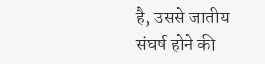है, उससे जातीय संघर्ष होने की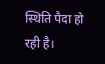स्थिति पैदा हो रही है।